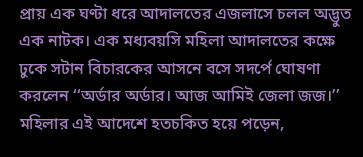প্রায় এক ঘণ্টা ধরে আদালতের এজলাসে চলল অদ্ভুত এক নাটক। এক মধ্যবয়সি মহিলা আদালতের কক্ষে ঢুকে সটান বিচারকের আসনে বসে সদর্পে ঘোষণা করলেন ‘‘অর্ডার অর্ডার। আজ আমিই জেলা জজ।’’ মহিলার এই আদেশে হতচকিত হয়ে পড়েন,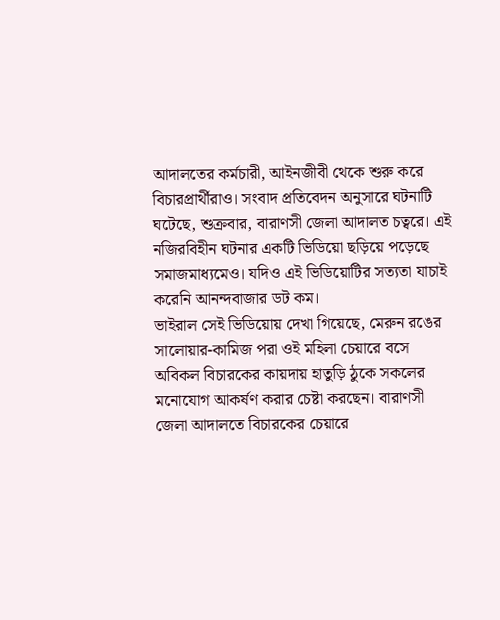আদালতের কর্মচারী, আইনজীবী থেকে শুরু করে বিচারপ্রার্থীরাও। সংবাদ প্রতিবেদন অনুসারে ঘটনাটি ঘটেছে, শুক্রবার, বারাণসী জেলা আদালত চত্বরে। এই নজিরবিহীন ঘটনার একটি ভিডিয়ো ছড়িয়ে পড়েছে সমাজমাধ্যমেও। যদিও এই ভিডিয়োটির সত্যতা যাচাই করেনি আনন্দবাজার ডট কম।
ভাইরাল সেই ভিডিয়োয় দেখা গিয়েছে, মেরুন রঙের সালোয়ার-কামিজ পরা ওই মহিলা চেয়ারে বসে অবিকল বিচারকের কায়দায় হাতুড়ি ঠুকে সকলের মনোযোগ আকর্ষণ করার চেষ্টা করছেন। বারাণসী জেলা আদালতে বিচারকের চেয়ারে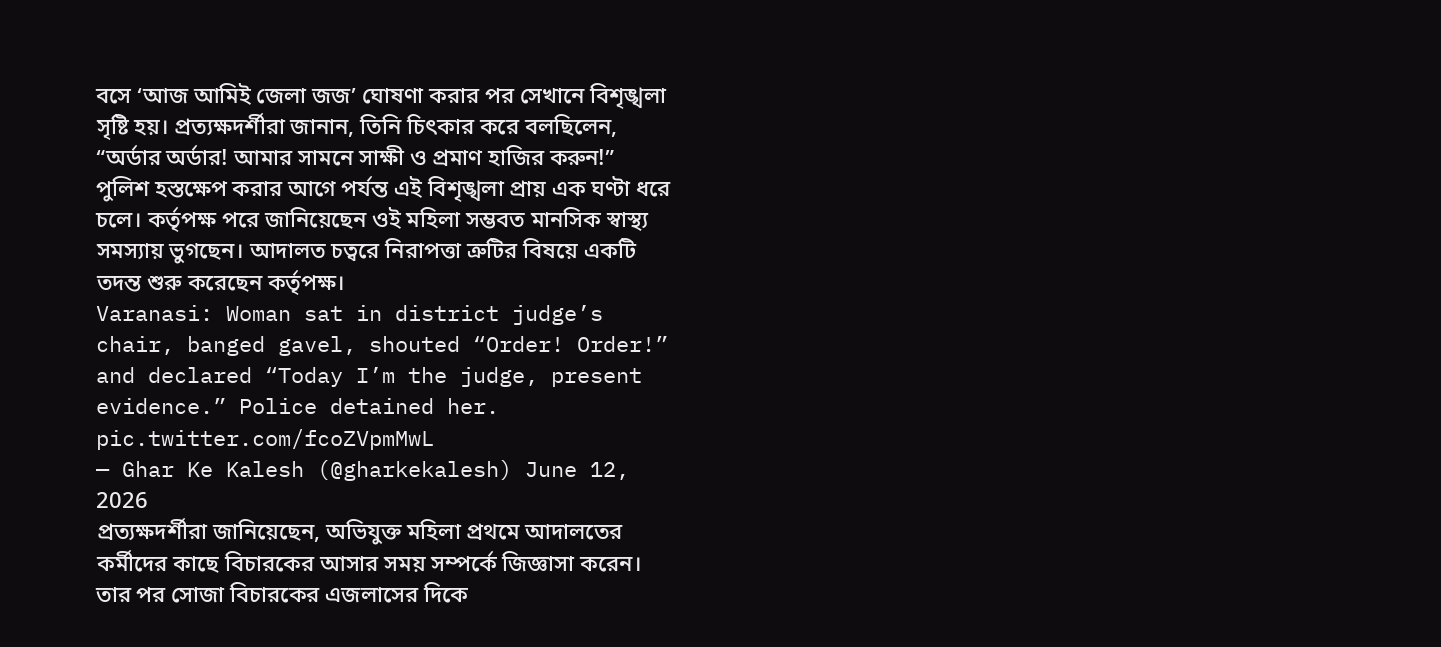বসে ‘আজ আমিই জেলা জজ’ ঘোষণা করার পর সেখানে বিশৃঙ্খলা সৃষ্টি হয়। প্রত্যক্ষদর্শীরা জানান, তিনি চিৎকার করে বলছিলেন, “অর্ডার অর্ডার! আমার সামনে সাক্ষী ও প্রমাণ হাজির করুন!” পুলিশ হস্তক্ষেপ করার আগে পর্যন্ত এই বিশৃঙ্খলা প্রায় এক ঘণ্টা ধরে চলে। কর্তৃপক্ষ পরে জানিয়েছেন ওই মহিলা সম্ভবত মানসিক স্বাস্থ্য সমস্যায় ভুগছেন। আদালত চত্বরে নিরাপত্তা ত্রুটির বিষয়ে একটি তদন্ত শুরু করেছেন কর্তৃপক্ষ।
Varanasi: Woman sat in district judge’s chair, banged gavel, shouted “Order! Order!” and declared “Today I’m the judge, present evidence.” Police detained her. pic.twitter.com/fcoZVpmMwL
— Ghar Ke Kalesh (@gharkekalesh) June 12, 2026
প্রত্যক্ষদর্শীরা জানিয়েছেন, অভিযুক্ত মহিলা প্রথমে আদালতের কর্মীদের কাছে বিচারকের আসার সময় সম্পর্কে জিজ্ঞাসা করেন। তার পর সোজা বিচারকের এজলাসের দিকে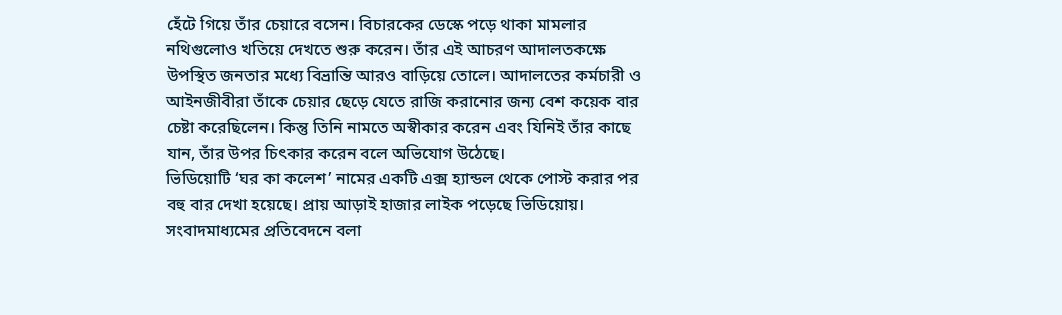হেঁটে গিয়ে তাঁর চেয়ারে বসেন। বিচারকের ডেস্কে পড়ে থাকা মামলার নথিগুলোও খতিয়ে দেখতে শুরু করেন। তাঁর এই আচরণ আদালতকক্ষে উপস্থিত জনতার মধ্যে বিভ্রান্তি আরও বাড়িয়ে তোলে। আদালতের কর্মচারী ও আইনজীবীরা তাঁকে চেয়ার ছেড়ে যেতে রাজি করানোর জন্য বেশ কয়েক বার চেষ্টা করেছিলেন। কিন্তু তিনি নামতে অস্বীকার করেন এবং যিনিই তাঁর কাছে যান, তাঁর উপর চিৎকার করেন বলে অভিযোগ উঠেছে।
ভিডিয়োটি ‘ঘর কা কলেশ’ নামের একটি এক্স হ্যান্ডল থেকে পোস্ট করার পর বহু বার দেখা হয়েছে। প্রায় আড়াই হাজার লাইক পড়েছে ভিডিয়োয়। সংবাদমাধ্যমের প্রতিবেদনে বলা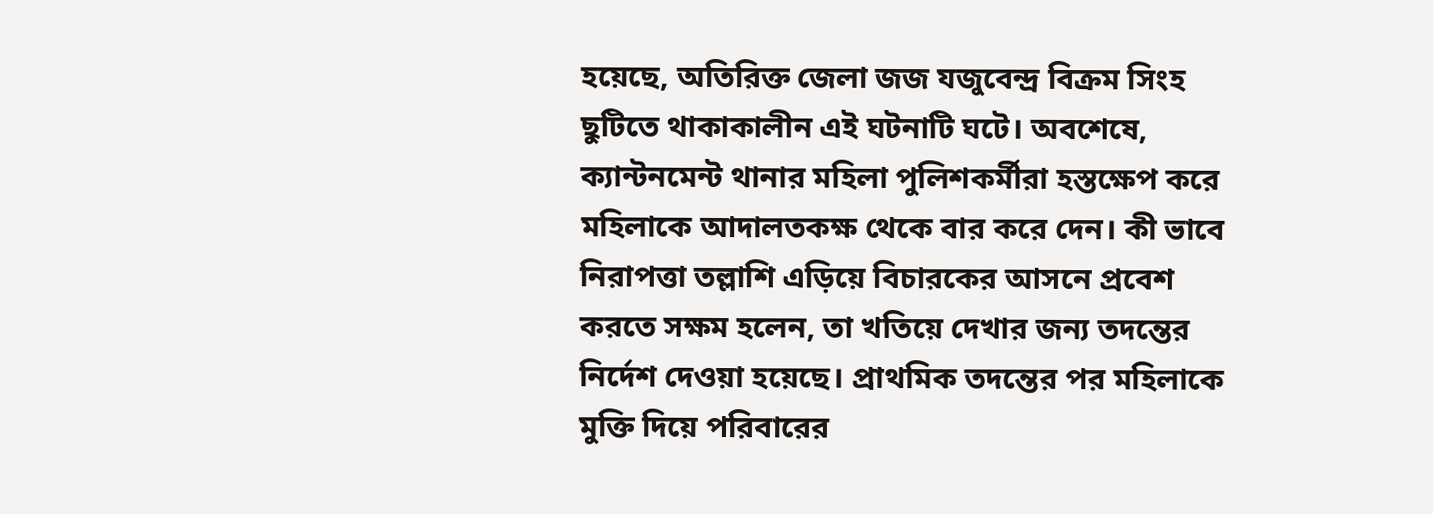হয়েছে, অতিরিক্ত জেলা জজ যজুবেন্দ্র বিক্রম সিংহ ছুটিতে থাকাকালীন এই ঘটনাটি ঘটে। অবশেষে, ক্যান্টনমেন্ট থানার মহিলা পুলিশকর্মীরা হস্তক্ষেপ করে মহিলাকে আদালতকক্ষ থেকে বার করে দেন। কী ভাবে নিরাপত্তা তল্লাশি এড়িয়ে বিচারকের আসনে প্রবেশ করতে সক্ষম হলেন, তা খতিয়ে দেখার জন্য তদন্তের নির্দেশ দেওয়া হয়েছে। প্রাথমিক তদন্তের পর মহিলাকে মুক্তি দিয়ে পরিবারের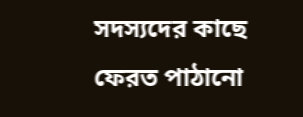সদস্যদের কাছে ফেরত পাঠানো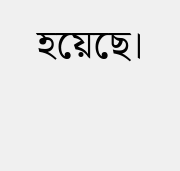হয়েছে।